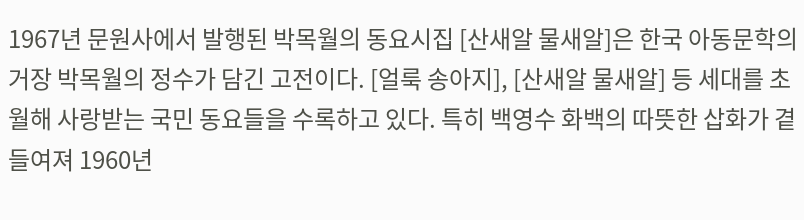1967년 문원사에서 발행된 박목월의 동요시집 [산새알 물새알]은 한국 아동문학의 거장 박목월의 정수가 담긴 고전이다. [얼룩 송아지], [산새알 물새알] 등 세대를 초월해 사랑받는 국민 동요들을 수록하고 있다. 특히 백영수 화백의 따뜻한 삽화가 곁들여져 1960년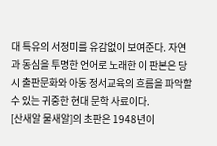대 특유의 서정미를 유감없이 보여준다. 자연과 동심을 투명한 언어로 노래한 이 판본은 당시 출판문화와 아동 정서교육의 흐름을 파악할 수 있는 귀중한 현대 문학 사료이다.
[산새알 물새알]의 초판은 1948년이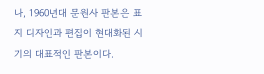나, 1960년대 문원사 판본은 표지 디자인과 편집이 현대화된 시기의 대표적인 판본이다.